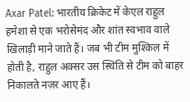Axar Patel: भारतीय क्रिकेट में केएल राहुल हमेशा से एक भरोसेमंद और शांत स्वभाव वाले खिलाड़ी माने जाते हैं। जब भी टीम मुश्किल में होती है, राहुल अक्सर उस स्थिति से टीम को बाहर निकालते नज़र आए हैं।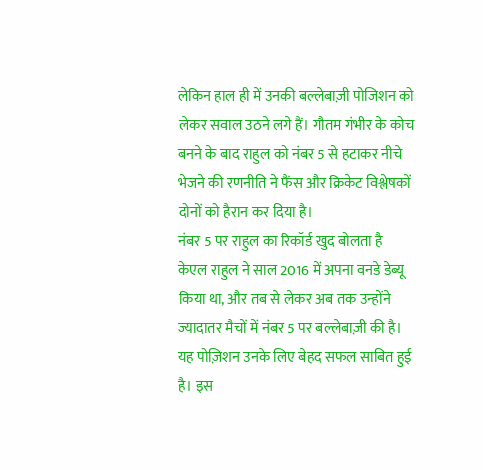लेकिन हाल ही में उनकी बल्लेबाज़ी पोजिशन को लेकर सवाल उठने लगे हैं। गौतम गंभीर के कोच बनने के बाद राहुल को नंबर 5 से हटाकर नीचे भेजने की रणनीति ने फैंस और क्रिकेट विश्लेषकों दोनों को हैरान कर दिया है।
नंबर 5 पर राहुल का रिकॉर्ड खुद बोलता है
केएल राहुल ने साल 2016 में अपना वनडे डेब्यू किया था, और तब से लेकर अब तक उन्होंने ज्यादातर मैचों में नंबर 5 पर बल्लेबाज़ी की है। यह पोज़िशन उनके लिए बेहद सफल साबित हुई है। इस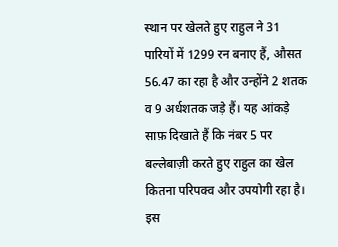स्थान पर खेलते हुए राहुल ने 31 पारियों में 1299 रन बनाए हैं, औसत 56.47 का रहा है और उन्होंने 2 शतक व 9 अर्धशतक जड़े हैं। यह आंकड़े साफ़ दिखाते हैं कि नंबर 5 पर बल्लेबाज़ी करते हुए राहुल का खेल कितना परिपक्व और उपयोगी रहा है।
इस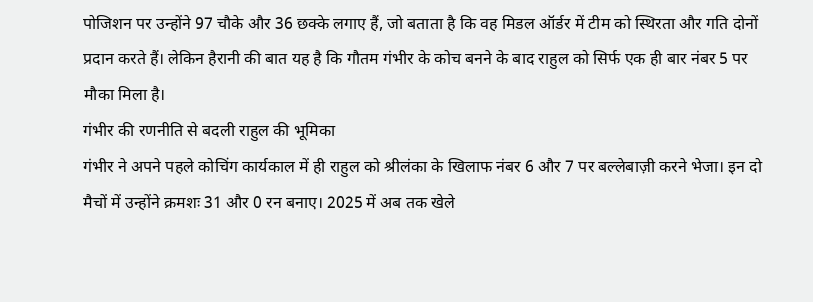पोजिशन पर उन्होंने 97 चौके और 36 छक्के लगाए हैं, जो बताता है कि वह मिडल ऑर्डर में टीम को स्थिरता और गति दोनों प्रदान करते हैं। लेकिन हैरानी की बात यह है कि गौतम गंभीर के कोच बनने के बाद राहुल को सिर्फ एक ही बार नंबर 5 पर मौका मिला है।
गंभीर की रणनीति से बदली राहुल की भूमिका
गंभीर ने अपने पहले कोचिंग कार्यकाल में ही राहुल को श्रीलंका के खिलाफ नंबर 6 और 7 पर बल्लेबाज़ी करने भेजा। इन दो मैचों में उन्होंने क्रमशः 31 और 0 रन बनाए। 2025 में अब तक खेले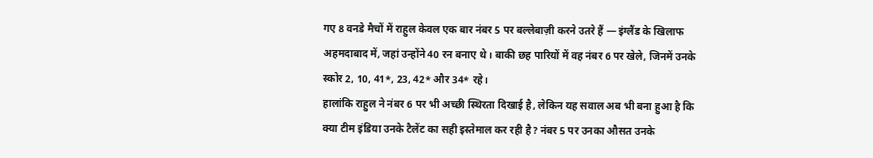गए 8 वनडे मैचों में राहुल केवल एक बार नंबर 5 पर बल्लेबाज़ी करने उतरे हैं — इंग्लैंड के खिलाफ अहमदाबाद में, जहां उन्होंने 40 रन बनाए थे। बाकी छह पारियों में वह नंबर 6 पर खेले, जिनमें उनके स्कोर 2, 10, 41*, 23, 42* और 34* रहे।
हालांकि राहुल ने नंबर 6 पर भी अच्छी स्थिरता दिखाई है, लेकिन यह सवाल अब भी बना हुआ है कि क्या टीम इंडिया उनके टैलेंट का सही इस्तेमाल कर रही है? नंबर 5 पर उनका औसत उनके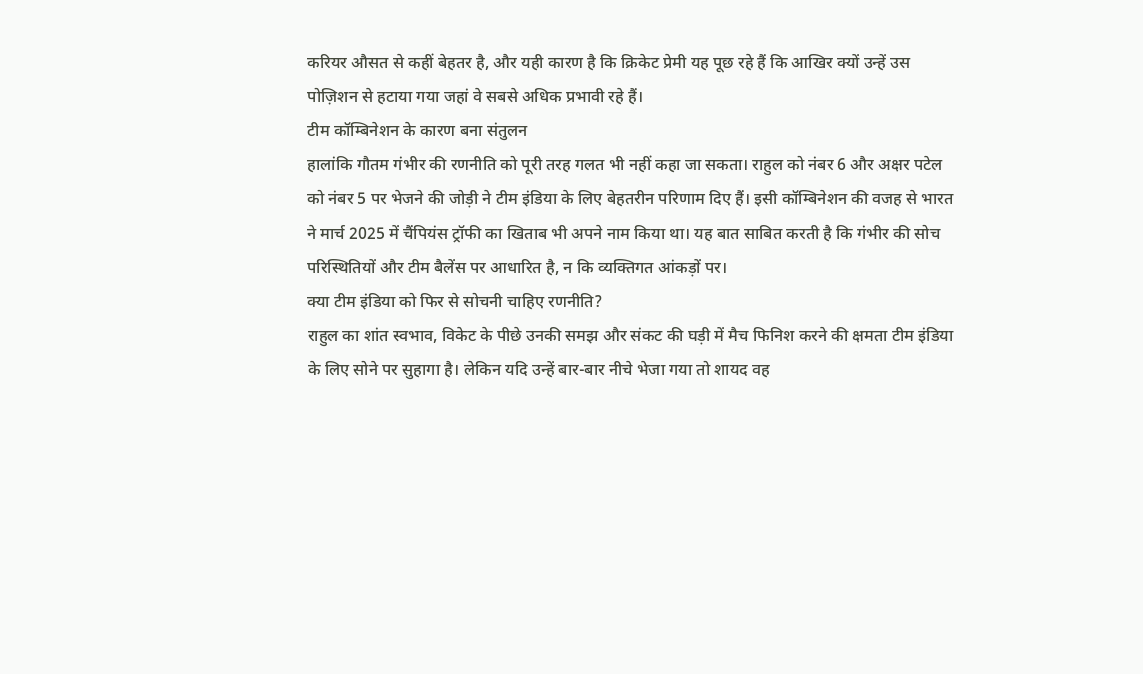करियर औसत से कहीं बेहतर है, और यही कारण है कि क्रिकेट प्रेमी यह पूछ रहे हैं कि आखिर क्यों उन्हें उस पोज़िशन से हटाया गया जहां वे सबसे अधिक प्रभावी रहे हैं।
टीम कॉम्बिनेशन के कारण बना संतुलन
हालांकि गौतम गंभीर की रणनीति को पूरी तरह गलत भी नहीं कहा जा सकता। राहुल को नंबर 6 और अक्षर पटेल को नंबर 5 पर भेजने की जोड़ी ने टीम इंडिया के लिए बेहतरीन परिणाम दिए हैं। इसी कॉम्बिनेशन की वजह से भारत ने मार्च 2025 में चैंपियंस ट्रॉफी का खिताब भी अपने नाम किया था। यह बात साबित करती है कि गंभीर की सोच परिस्थितियों और टीम बैलेंस पर आधारित है, न कि व्यक्तिगत आंकड़ों पर।
क्या टीम इंडिया को फिर से सोचनी चाहिए रणनीति?
राहुल का शांत स्वभाव, विकेट के पीछे उनकी समझ और संकट की घड़ी में मैच फिनिश करने की क्षमता टीम इंडिया के लिए सोने पर सुहागा है। लेकिन यदि उन्हें बार-बार नीचे भेजा गया तो शायद वह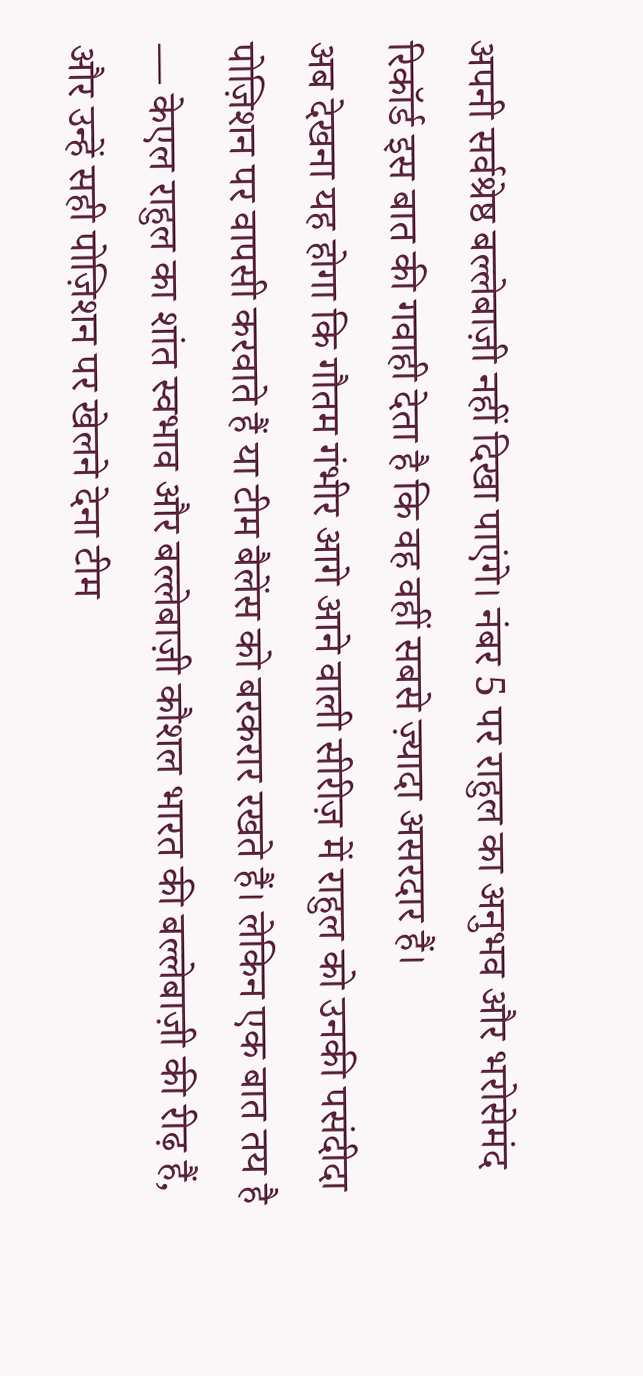अपनी सर्वश्रेष्ठ बल्लेबाज़ी नहीं दिखा पाएंगे। नंबर 5 पर राहुल का अनुभव और भरोसेमंद रिकॉर्ड इस बात की गवाही देता है कि वह वहीं सबसे ज़्यादा असरदार हैं।
अब देखना यह होगा कि गौतम गंभीर आगे आने वाली सीरीज़ में राहुल को उनकी पसंदीदा पोज़िशन पर वापसी करवाते हैं या टीम बैलेंस को बरकरार रखते हैं। लेकिन एक बात तय है — केएल राहुल का शांत स्वभाव और बल्लेबाज़ी कौशल भारत की बल्लेबाज़ी की रीढ़ हैं, और उन्हें सही पोज़िशन पर खेलने देना टीम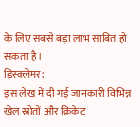के लिए सबसे बड़ा लाभ साबित हो सकता है।
डिस्क्लेमर:
इस लेख में दी गई जानकारी विभिन्न खेल स्रोतों और क्रिकेट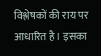विश्लेषकों की राय पर आधारित है। इसका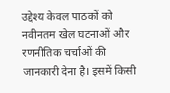उद्देश्य केवल पाठकों को नवीनतम खेल घटनाओं और रणनीतिक चर्चाओं की जानकारी देना है। इसमें किसी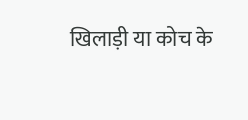खिलाड़ी या कोच के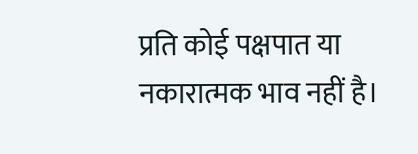प्रति कोई पक्षपात या नकारात्मक भाव नहीं है।